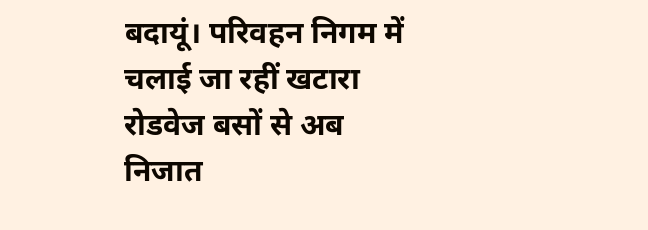बदायूं। परिवहन निगम में चलाई जा रहीं खटारा रोडवेज बसों से अब निजात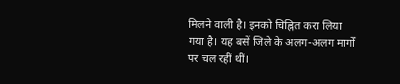मिलने वाली है। इनको चिह्नित करा लिया गया है। यह बसें जिले के अलग-अलग मार्गों पर चल रहीं थीं।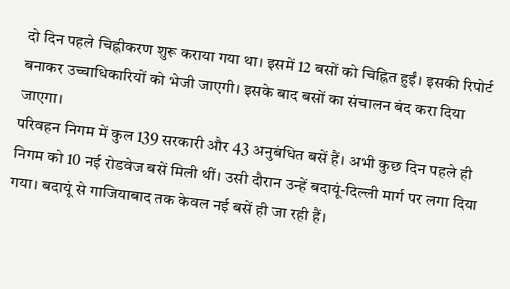दो दिन पहले चिह्नीकरण शुरू कराया गया था। इसमें 12 बसों को चिह्नित हुईं। इसकी रिपोर्ट बनाकर उच्चाधिकारियों को भेजी जाएगी। इसके बाद बसों का संचालन बंद करा दिया जाएगा।
परिवहन निगम में कुल 139 सरकारी और 43 अनुबंधित बसें हैं। अभी कुछ दिन पहले ही निगम को 10 नई रोडवेज बसें मिली थीं। उसी दौरान उन्हें बदायूं-दिल्ली मार्ग पर लगा दिया गया। बदायूं से गाजियाबाद तक केवल नई बसें ही जा रही हैं।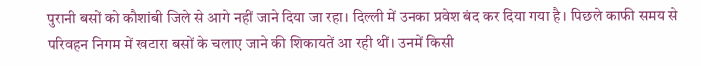पुरानी बसों को कौशांबी जिले से आगे नहीं जाने दिया जा रहा। दिल्ली में उनका प्रवेश बंद कर दिया गया है। पिछले काफी समय से परिवहन निगम में खटारा बसों के चलाए जाने की शिकायतें आ रही थीं। उनमें किसी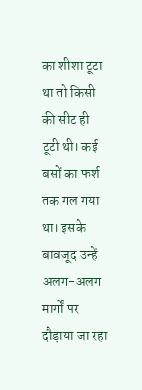का शीशा टूटा था तो किसी की सीट ही टूटी थी। कई बसों का फर्श तक गल गया था। इसके बावजूद उन्हें अलग-अलग मार्गों पर दौड़ाया जा रहा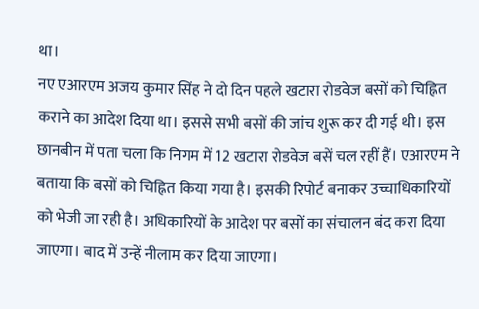था।
नए एआरएम अजय कुमार सिंह ने दो दिन पहले खटारा रोडवेज बसों को चिह्नित कराने का आदेश दिया था। इससे सभी बसों की जांच शुरू कर दी गई थी। इस छानबीन में पता चला कि निगम में 12 खटारा रोडवेज बसें चल रहीं हैं। एआरएम ने बताया कि बसों को चिह्नित किया गया है। इसकी रिपोर्ट बनाकर उच्चाधिकारियों को भेजी जा रही है। अधिकारियों के आदेश पर बसों का संचालन बंद करा दिया जाएगा। बाद में उन्हें नीलाम कर दिया जाएगा।